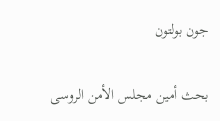جون بولتون

بحث أمين مجلس الأمن الروسى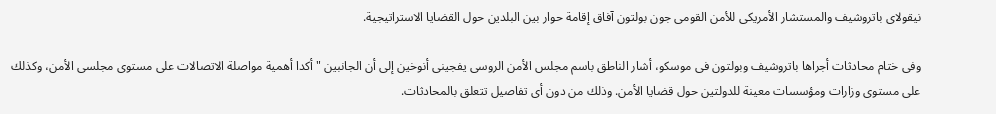نيقولاى باتروشيف والمستشار الأمريكى للأمن القومى جون بولتون آفاق إقامة حوار بين البلدين حول القضايا الاستراتيجية.

وفى ختام محادثات أجراها باتروشيف وبولتون فى موسكو، أشار الناطق باسم مجلس الأمن الروسى يفجينى أنوخين إلى أن الجانبين "أكدا أهمية مواصلة الاتصالات على مستوى مجلسى الأمن، وكذلك على مستوى وزارات ومؤسسات معينة للدولتين حول قضايا الأمن. وذلك من دون أى تفاصيل تتعلق بالمحادثات.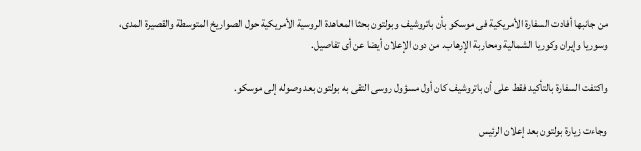من جانبها أفادت السفارة الأمريكية فى موسكو بأن باتروشيف وبولتون بحثا المعاهدة الروسية الأمريكية حول الصواريخ المتوسطة والقصيرة المدى، وسوريا وإيران وكوريا الشمالية ومحاربة الإرهاب. من دون الإعلان أيضا عن أى تفاصيل.

واكتفت السفارة بالتأكيد فقط على أن باتروشيف كان أول مسؤول روسى التقى به بولتون بعد وصوله إلى موسكو.

وجاءت زيارة بولتون بعد إعلان الرئيس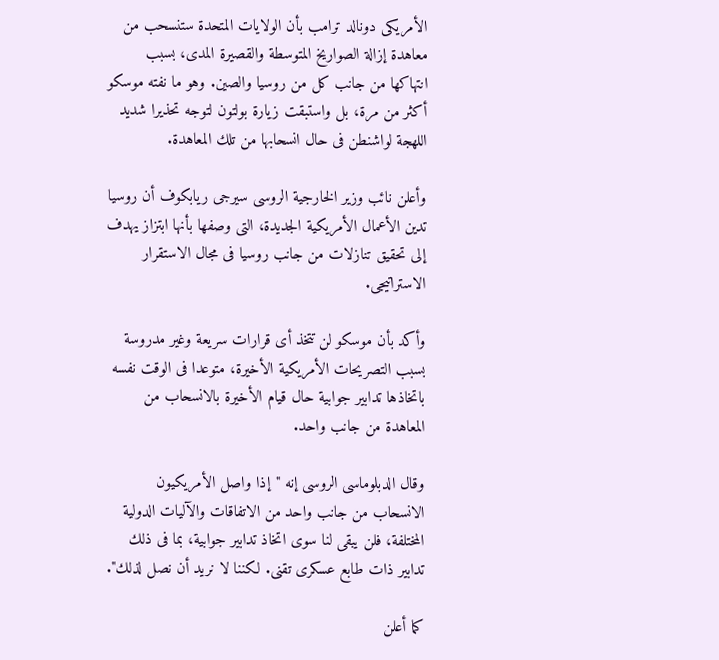الأمريكى دونالد ترامب بأن الولايات المتحدة ستنسحب من معاهدة إزالة الصواريخ المتوسطة والقصيرة المدى، بسبب انتهاكها من جانب كل من روسيا والصين. وهو ما نفته موسكو أكثر من مرة، بل واستبقت زيارة بولتون لتوجه تحذيرا شديد اللهجة لواشنطن فى حال انسحابها من تلك المعاهدة.

وأعلن نائب وزير الخارجية الروسى سيرجى ريابكوف أن روسيا تدين الأعمال الأمريكية الجديدة، التى وصفها بأنها ابتزاز يهدف إلى تحقيق تنازلات من جانب روسيا فى مجال الاستقرار الاستراتيجى.

وأكد بأن موسكو لن تتخذ أى قرارات سريعة وغير مدروسة بسبب التصريحات الأمريكية الأخيرة، متوعدا فى الوقت نفسه باتخاذها تدابير جوابية حال قيام الأخيرة بالانسحاب من المعاهدة من جانب واحد.

وقال الدبلوماسى الروسى إنه "إذا واصل الأمريكيون الانسحاب من جانب واحد من الاتفاقات والآليات الدولية المختلفة، فلن يبقى لنا سوى اتخاذ تدابير جوابية، بما فى ذلك تدابير ذات طابع عسكرى تقنى. لكننا لا نريد أن نصل لذلك".

كما أعلن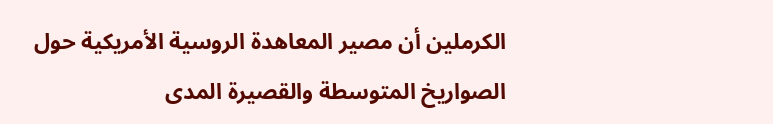الكرملين أن مصير المعاهدة الروسية الأمريكية حول الصواريخ المتوسطة والقصيرة المدى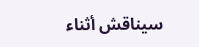سيناقش أثناء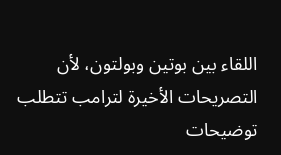اللقاء بين بوتين وبولتون، لأن التصريحات الأخيرة لترامب تتطلب توضيحات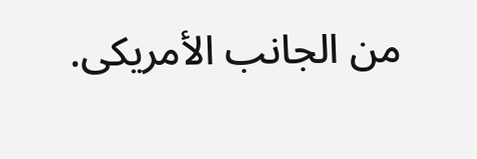من الجانب الأمريكى.